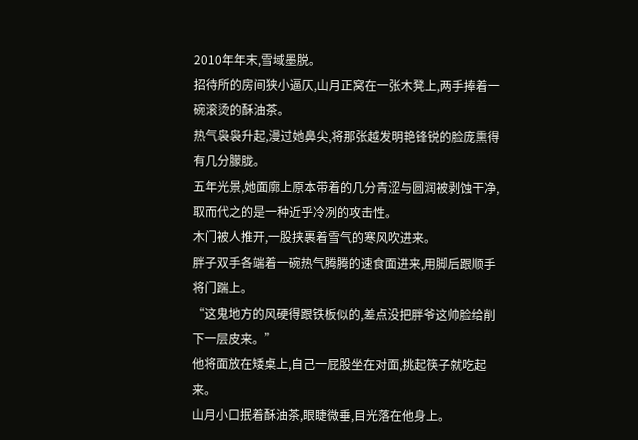2010年年末,雪域墨脱。
招待所的房间狭小逼仄,山月正窝在一张木凳上,两手捧着一碗滚烫的酥油茶。
热气袅袅升起,漫过她鼻尖,将那张越发明艳锋锐的脸庞熏得有几分朦胧。
五年光景,她面廓上原本带着的几分青涩与圆润被剥蚀干净,取而代之的是一种近乎冷冽的攻击性。
木门被人推开,一股挟裹着雪气的寒风吹进来。
胖子双手各端着一碗热气腾腾的速食面进来,用脚后跟顺手将门踹上。
“这鬼地方的风硬得跟铁板似的,差点没把胖爷这帅脸给削下一层皮来。”
他将面放在矮桌上,自己一屁股坐在对面,挑起筷子就吃起来。
山月小口抿着酥油茶,眼睫微垂,目光落在他身上。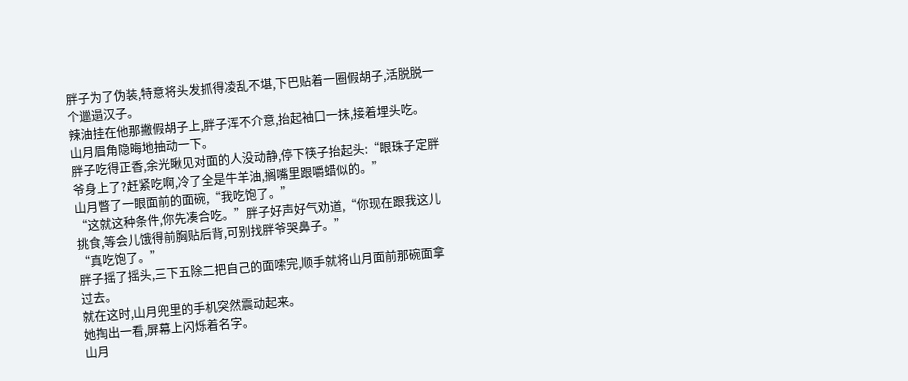胖子为了伪装,特意将头发抓得凌乱不堪,下巴贴着一圈假胡子,活脱脱一个邋遢汉子。
辣油挂在他那撇假胡子上,胖子浑不介意,抬起袖口一抹,接着埋头吃。
山月眉角隐晦地抽动一下。
胖子吃得正香,余光瞅见对面的人没动静,停下筷子抬起头:“眼珠子定胖爷身上了?赶紧吃啊,冷了全是牛羊油,搁嘴里跟嚼蜡似的。”
山月瞥了一眼面前的面碗,“我吃饱了。”
“这就这种条件,你先凑合吃。”胖子好声好气劝道,“你现在跟我这儿挑食,等会儿饿得前胸贴后背,可别找胖爷哭鼻子。”
“真吃饱了。”
胖子摇了摇头,三下五除二把自己的面嗦完,顺手就将山月面前那碗面拿过去。
就在这时,山月兜里的手机突然震动起来。
她掏出一看,屏幕上闪烁着名字。
山月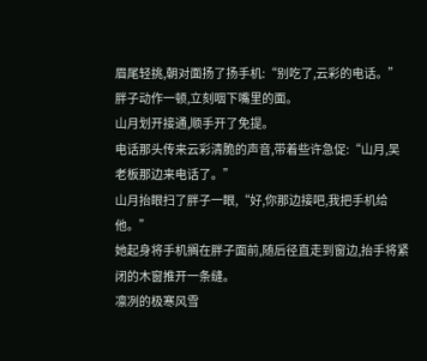眉尾轻挑,朝对面扬了扬手机:“别吃了,云彩的电话。”
胖子动作一顿,立刻咽下嘴里的面。
山月划开接通,顺手开了免提。
电话那头传来云彩清脆的声音,带着些许急促:“山月,吴老板那边来电话了。”
山月抬眼扫了胖子一眼,“好,你那边接吧,我把手机给他。”
她起身将手机搁在胖子面前,随后径直走到窗边,抬手将紧闭的木窗推开一条缝。
凛冽的极寒风雪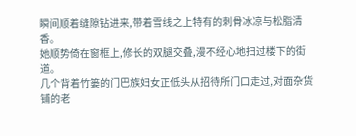瞬间顺着缝隙钻进来,带着雪线之上特有的刺骨冰凉与松脂清香。
她顺势倚在窗框上,修长的双腿交叠,漫不经心地扫过楼下的街道。
几个背着竹篓的门巴族妇女正低头从招待所门口走过,对面杂货铺的老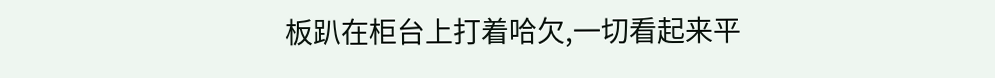板趴在柜台上打着哈欠,一切看起来平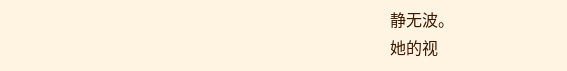静无波。
她的视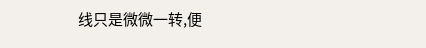线只是微微一转,便